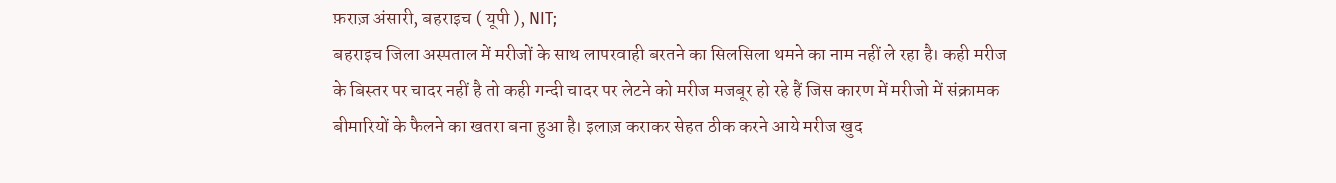फ़राज़ अंसारी, बहराइच ( यूपी ), NIT;
बहराइच जिला अस्पताल में मरीजों के साथ लापरवाही बरतने का सिलसिला थमने का नाम नहीं ले रहा है। कही मरीज के बिस्तर पर चादर नहीं है तो कही गन्दी चादर पर लेटने को मरीज मजबूर हो रहे हैं जिस कारण में मरीजो में संक्रामक बीमारियों के फैलने का खतरा बना हुआ है। इलाज़ कराकर सेहत ठीक करने आये मरीज खुद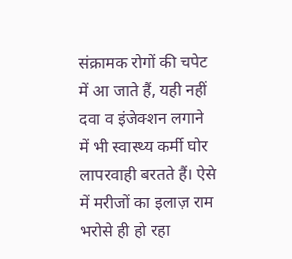संक्रामक रोगों की चपेट में आ जाते हैं, यही नहीं दवा व इंजेक्शन लगाने में भी स्वास्थ्य कर्मी घोर लापरवाही बरतते हैं। ऐसे में मरीजों का इलाज़ राम भरोसे ही हो रहा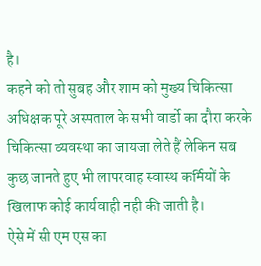है।
कहने को तो सुबह और शाम को मुख्य चिकित्सा अधिक्षक पूरे अस्पताल के सभी वार्डो का दौरा करके चिकित्सा व्यवस्था का जायजा लेते हैं लेकिन सब कुछ जानते हुए भी लापरवाह स्वास्थ कर्मियों के खिलाफ कोई कार्यवाही नही की जाती है।
ऐसे में सी एम एस का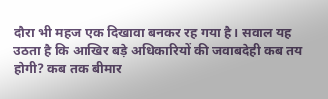दौरा भी महज एक दिखावा बनकर रह गया है। सवाल यह उठता है कि आखिर बड़े अधिकारियों की जवाबदेही कब तय होगी? कब तक बीमार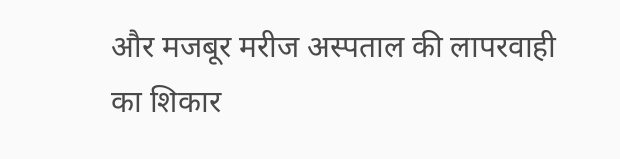और मजबूर मरीज अस्पताल की लापरवाही का शिकार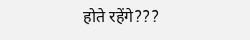होते रहेंगे???